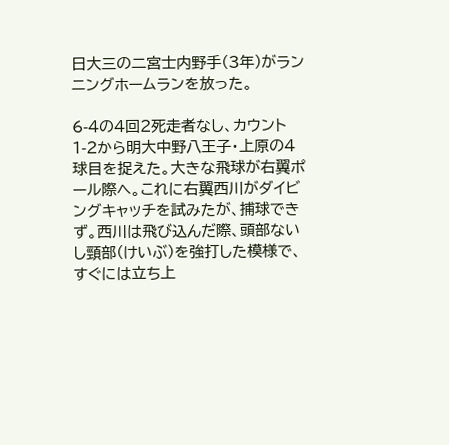日大三の二宮士内野手(3年)がランニングホームランを放った。

6-4の4回2死走者なし、カウント1-2から明大中野八王子・上原の4球目を捉えた。大きな飛球が右翼ポール際へ。これに右翼西川がダイビングキャッチを試みたが、捕球できず。西川は飛び込んだ際、頭部ないし頸部(けいぶ)を強打した模様で、すぐには立ち上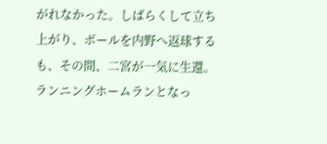がれなかった。しばらくして立ち上がり、ボールを内野へ返球するも、その間、二宮が一気に生還。ランニングホームランとなっ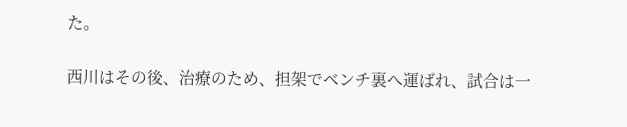た。

西川はその後、治療のため、担架でベンチ裏へ運ばれ、試合は一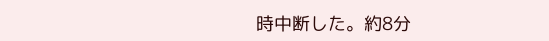時中断した。約8分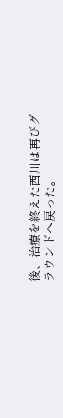後、治療を終えた西川は再びグラウンドへ戻った。